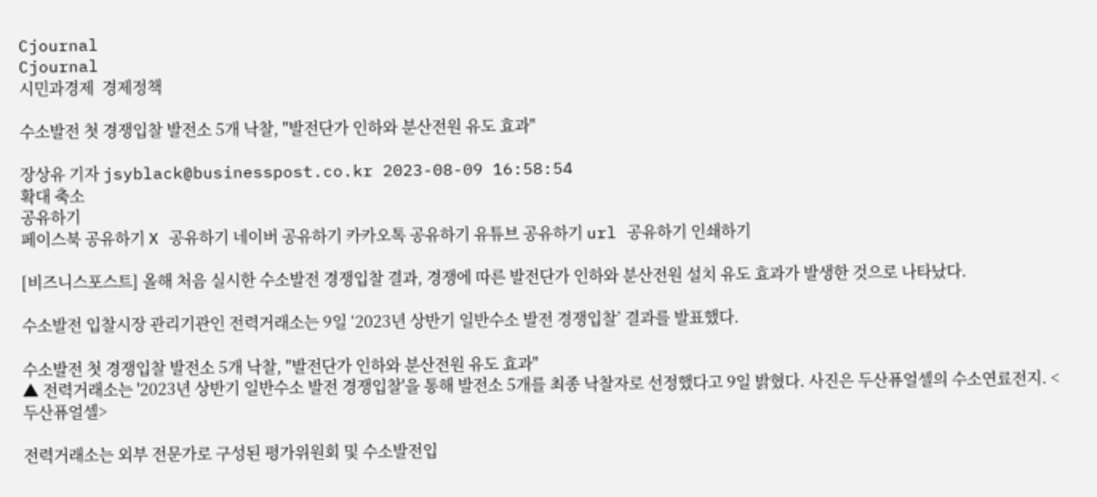Cjournal
Cjournal
시민과경제  경제정책

수소발전 첫 경쟁입찰 발전소 5개 낙찰, "발전단가 인하와 분산전원 유도 효과"

장상유 기자 jsyblack@businesspost.co.kr 2023-08-09 16:58:54
확대 축소
공유하기
페이스북 공유하기 X 공유하기 네이버 공유하기 카카오톡 공유하기 유튜브 공유하기 url 공유하기 인쇄하기

[비즈니스포스트] 올해 처음 실시한 수소발전 경쟁입찰 결과, 경쟁에 따른 발전단가 인하와 분산전원 설치 유도 효과가 발생한 것으로 나타났다.

수소발전 입찰시장 관리기관인 전력거래소는 9일 ‘2023년 상반기 일반수소 발전 경쟁입찰’ 결과를 발표했다.

수소발전 첫 경쟁입찰 발전소 5개 낙찰, "발전단가 인하와 분산전원 유도 효과"
▲ 전력거래소는 '2023년 상반기 일반수소 발전 경쟁입찰'을 통해 발전소 5개를 최종 낙찰자로 선정했다고 9일 밝혔다. 사진은 두산퓨얼셀의 수소연료전지. <두산퓨얼셀>

전력거래소는 외부 전문가로 구성된 평가위원회 및 수소발전입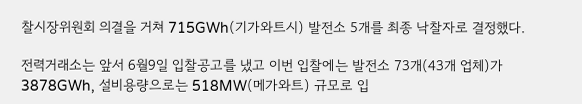찰시장위원회 의결을 거쳐 715GWh(기가와트시) 발전소 5개를 최종 낙찰자로 결정했다.

전력거래소는 앞서 6월9일 입찰공고를 냈고 이번 입찰에는 발전소 73개(43개 업체)가 3878GWh, 설비용량으로는 518MW(메가와트) 규모로 입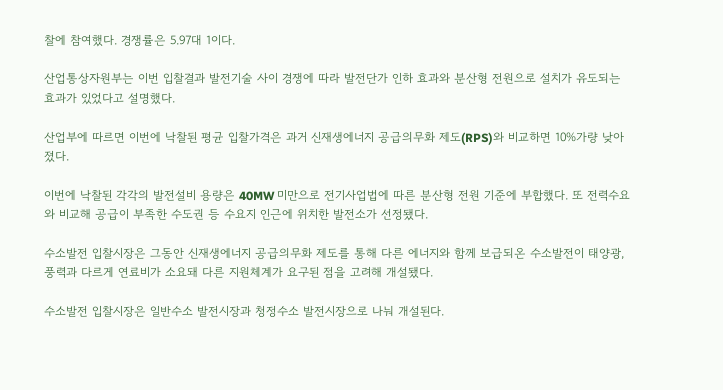찰에 참여했다. 경쟁률은 5.97대 1이다.

산업통상자원부는 이번 입찰결과 발전기술 사이 경쟁에 따라 발전단가 인하 효과와 분산형 전원으로 설치가 유도되는 효과가 있었다고 설명했다.

산업부에 따르면 이번에 낙찰된 평균 입찰가격은 과거 신재생에너지 공급의무화 제도(RPS)와 비교하면 10%가량 낮아졌다.

이번에 낙찰된 각각의 발전설비 용량은 40MW 미만으로 전기사업법에 따른 분산형 전원 기준에 부합했다. 또 전력수요와 비교해 공급이 부족한 수도권 등 수요지 인근에 위치한 발전소가 선정됐다.

수소발전 입찰시장은 그동안 신재생에너지 공급의무화 제도를 통해 다른 에너지와 함께 보급되온 수소발전이 태양광, 풍력과 다르게 연료비가 소요돼 다른 지원체계가 요구된 점을 고려해 개설됐다.

수소발전 입찰시장은 일반수소 발전시장과 청정수소 발전시장으로 나눠 개설된다.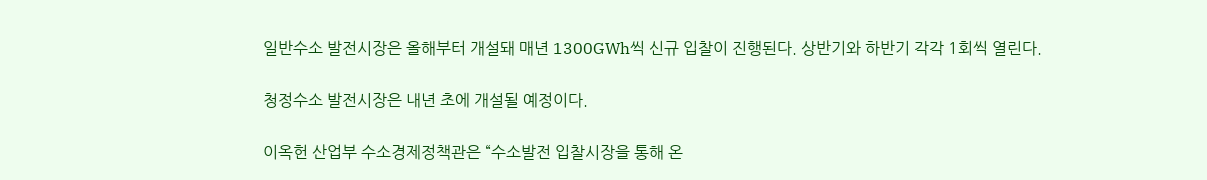일반수소 발전시장은 올해부터 개설돼 매년 1300GWh씩 신규 입찰이 진행된다. 상반기와 하반기 각각 1회씩 열린다.

청정수소 발전시장은 내년 초에 개설될 예정이다.

이옥헌 산업부 수소경제정책관은 “수소발전 입찰시장을 통해 온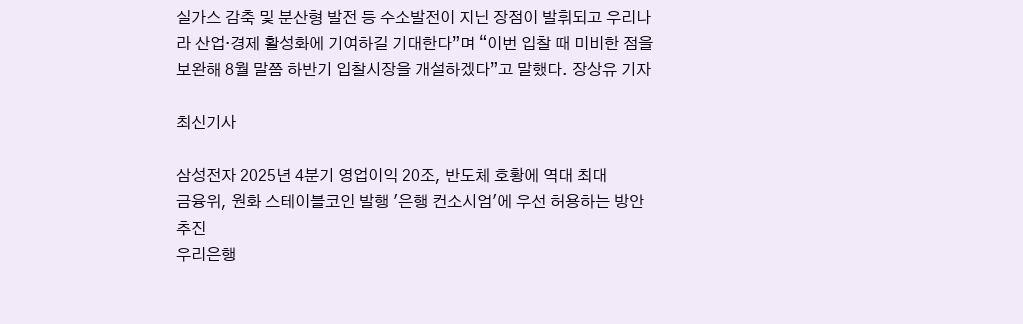실가스 감축 및 분산형 발전 등 수소발전이 지닌 장점이 발휘되고 우리나라 산업·경제 활성화에 기여하길 기대한다”며 “이번 입찰 때 미비한 점을 보완해 8월 말쯤 하반기 입찰시장을 개설하겠다”고 말했다. 장상유 기자

최신기사

삼성전자 2025년 4분기 영업이익 20조, 반도체 호황에 역대 최대
금융위, 원화 스테이블코인 발행 '은행 컨소시엄'에 우선 허용하는 방안 추진
우리은행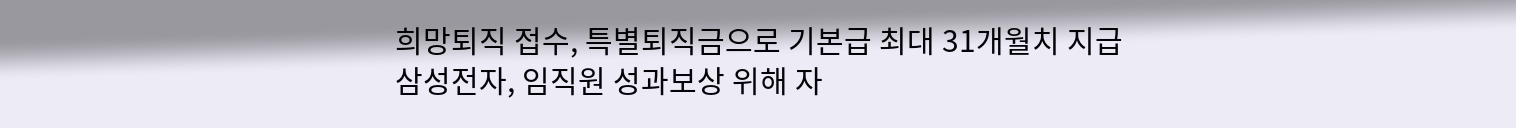희망퇴직 접수, 특별퇴직금으로 기본급 최대 31개월치 지급
삼성전자, 임직원 성과보상 위해 자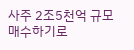사주 2조5천억 규모 매수하기로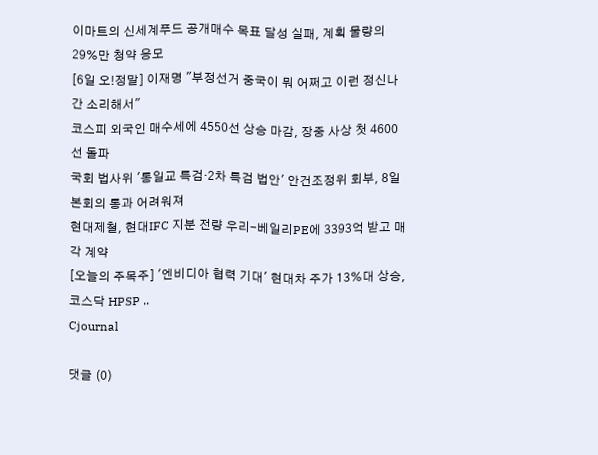이마트의 신세계푸드 공개매수 목표 달성 실패, 계획 물량의 29%만 청약 응모
[6일 오!정말] 이재명 "부정선거 중국이 뭐 어쩌고 이런 정신나간 소리해서"
코스피 외국인 매수세에 4550선 상승 마감, 장중 사상 첫 4600선 돌파
국회 법사위 '통일교 특검·2차 특검 법안' 안건조정위 회부, 8일 본회의 통과 어려워져
현대제철, 현대IFC 지분 전량 우리-베일리PE에 3393억 받고 매각 계약
[오늘의 주목주] '엔비디아 협력 기대' 현대차 주가 13%대 상승, 코스닥 HPSP ..
Cjournal

댓글 (0)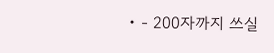• - 200자까지 쓰실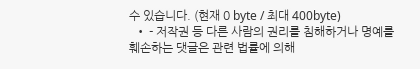수 있습니다. (현재 0 byte / 최대 400byte)
  • - 저작권 등 다른 사람의 권리를 침해하거나 명예를 훼손하는 댓글은 관련 법률에 의해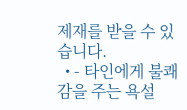제재를 받을 수 있습니다.
  • - 타인에게 불쾌감을 주는 욕설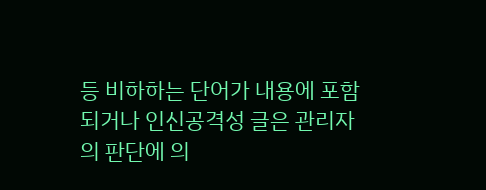등 비하하는 단어가 내용에 포함되거나 인신공격성 글은 관리자의 판단에 의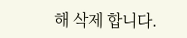해 삭제 합니다.